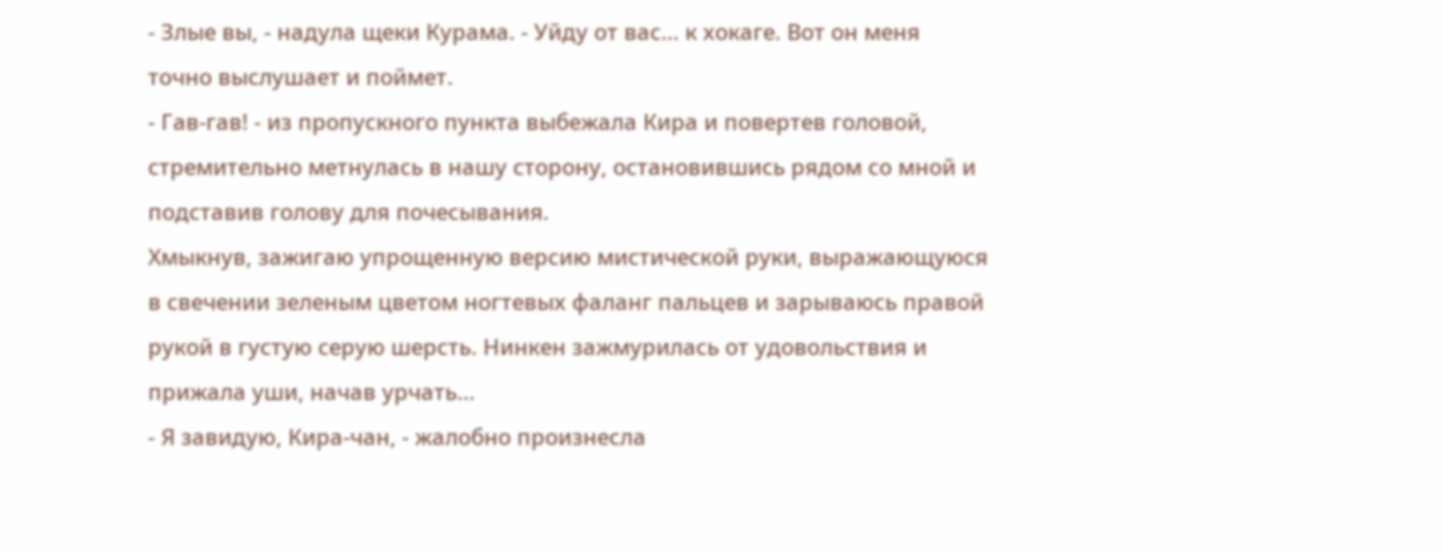- Злые вы, - надула щеки Курама. - Уйду от вас... к хокаге. Вот он меня точно выслушает и поймет.
- Гав-гав! - из пропускного пункта выбежала Кира и повертев головой, стремительно метнулась в нашу сторону, остановившись рядом со мной и подставив голову для почесывания.
Хмыкнув, зажигаю упрощенную версию мистической руки, выражающуюся в свечении зеленым цветом ногтевых фаланг пальцев и зарываюсь правой рукой в густую серую шерсть. Нинкен зажмурилась от удовольствия и прижала уши, начав урчать...
- Я завидую, Кира-чан, - жалобно произнесла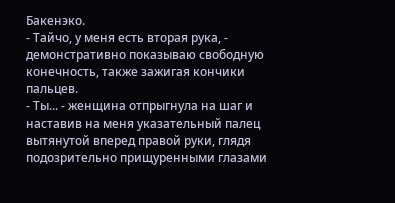Бакенэко.
- Тайчо, у меня есть вторая рука, - демонстративно показываю свободную конечность, также зажигая кончики пальцев.
- Ты... - женщина отпрыгнула на шаг и наставив на меня указательный палец вытянутой вперед правой руки, глядя подозрительно прищуренными глазами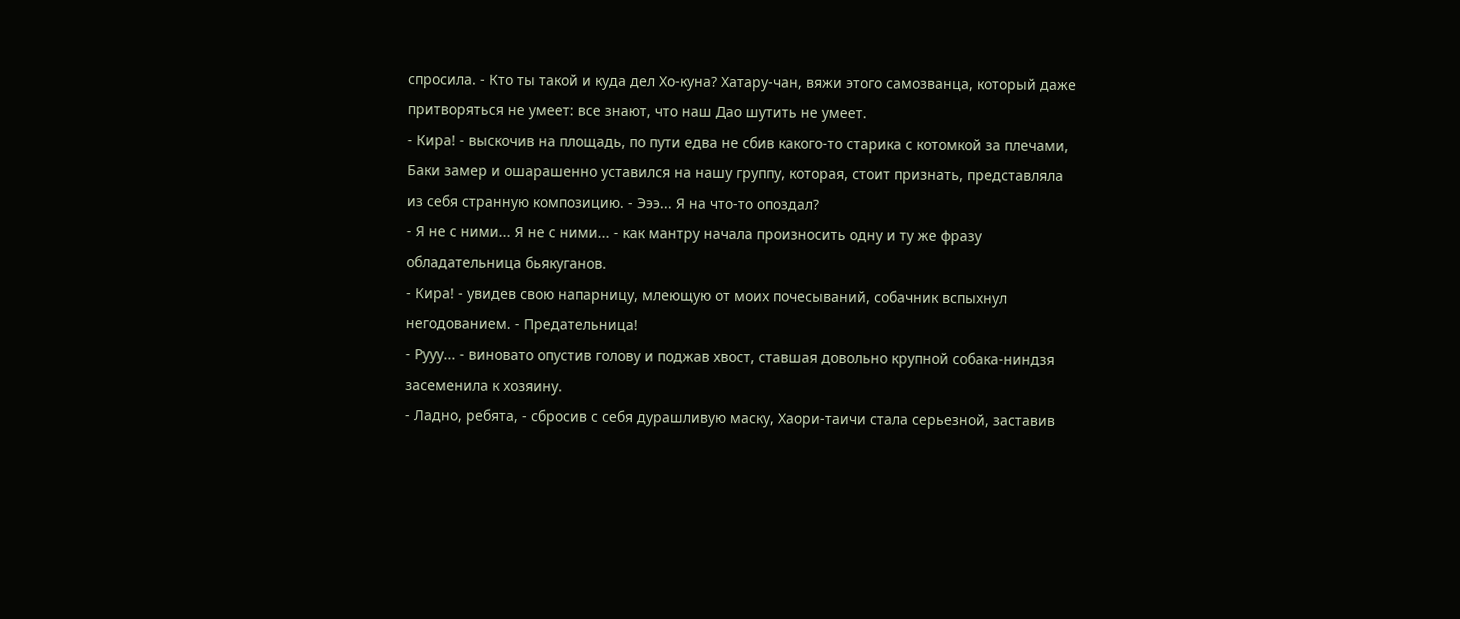спросила. - Кто ты такой и куда дел Хо-куна? Хатару-чан, вяжи этого самозванца, который даже притворяться не умеет: все знают, что наш Дао шутить не умеет.
- Кира! - выскочив на площадь, по пути едва не сбив какого-то старика с котомкой за плечами, Баки замер и ошарашенно уставился на нашу группу, которая, стоит признать, представляла из себя странную композицию. - Эээ... Я на что-то опоздал?
- Я не с ними... Я не с ними... - как мантру начала произносить одну и ту же фразу обладательница бьякуганов.
- Кира! - увидев свою напарницу, млеющую от моих почесываний, собачник вспыхнул негодованием. - Предательница!
- Рууу... - виновато опустив голову и поджав хвост, ставшая довольно крупной собака-ниндзя засеменила к хозяину.
- Ладно, ребята, - сбросив с себя дурашливую маску, Хаори-таичи стала серьезной, заставив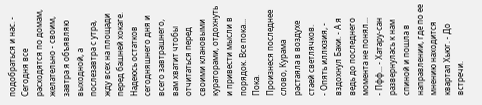подобраться и нас. - Сегодня все расходятся по домам, желательно - своим, завтра я объявляю выходной, а послезавтра с утра, жду всех на площади перед башней хокаге. Надеюсь остатков сегодняшнего дня и всего завтрашнего, вам хватит чтобы отчитаться перед своими клановыми кураторами, отдохнуть и привести мысли в порядок. Все пока... Пока.
Произнеся последнее слово, Курама растаяла в воздухе стаей светлячков.
- Опять иллюзия, - вздохнул Баки. - А я ведь до последнего момента не понял...
- Пфф... - Хатару-сан развернулась к нам спиной и пошла в направлении, где по ее мнению находится квартал Хьюг. - До встречи.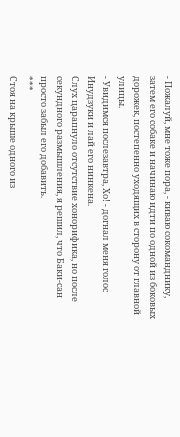- Пожалуй, мне тоже пора, - киваю сокоманднику, затем его собаке и начинаю идти по одной из боковых дорожек, постепенно уходящих в сторону от главной улицы.
- Увидимся послезавтра, Хо! - догнал меня голос Инудзуки и лай его нинкена.
Слух царапнуло отсутствие хонорифика, но после секундного размышления, я решил, что Баки-сан просто забыл его добавить.
***
Стоя на крыше одного из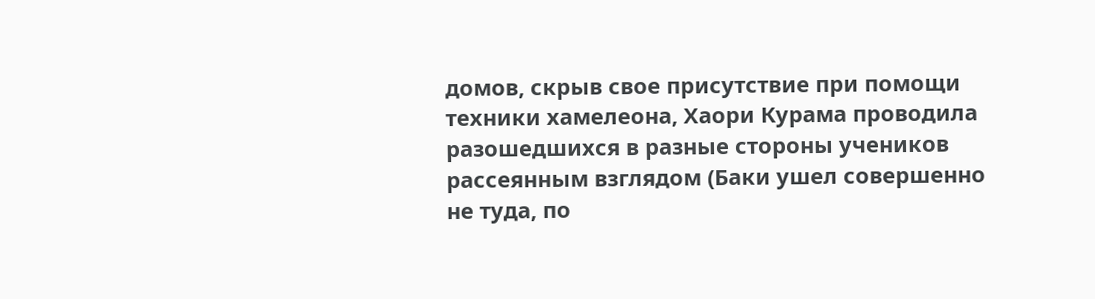домов, скрыв свое присутствие при помощи техники хамелеона, Хаори Курама проводила разошедшихся в разные стороны учеников рассеянным взглядом (Баки ушел совершенно не туда, по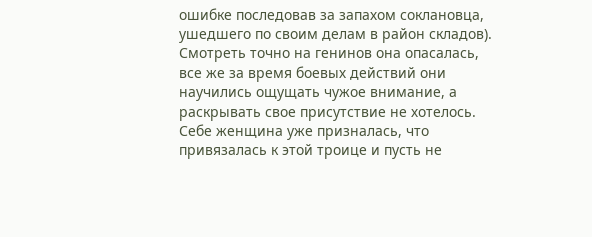ошибке последовав за запахом соклановца, ушедшего по своим делам в район складов). Смотреть точно на генинов она опасалась, все же за время боевых действий они научились ощущать чужое внимание, а раскрывать свое присутствие не хотелось.
Себе женщина уже призналась, что привязалась к этой троице и пусть не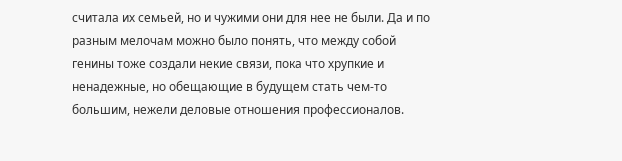считала их семьей, но и чужими они для нее не были. Да и по разным мелочам можно было понять, что между собой генины тоже создали некие связи, пока что хрупкие и ненадежные, но обещающие в будущем стать чем-то большим, нежели деловые отношения профессионалов.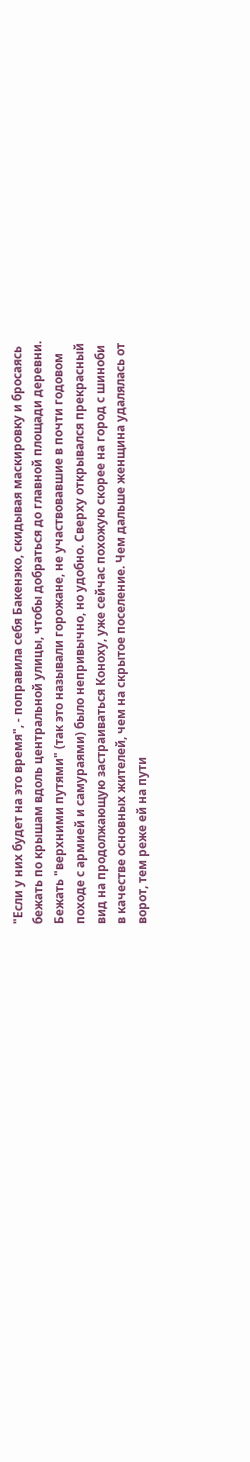"Если у них будет на это время", - поправила себя Бакенэко, скидывая маскировку и бросаясь бежать по крышам вдоль центральной улицы, чтобы добраться до главной площади деревни.
Бежать "верхними путями" (так это называли горожане, не участвовавшие в почти годовом походе с армией и самураями) было непривычно, но удобно. Сверху открывался прекрасный вид на продолжающую застраиваться Коноху, уже сейчас похожую скорее на город с шиноби в качестве основных жителей, чем на скрытое поселение. Чем дальше женщина удалялась от ворот, тем реже ей на пути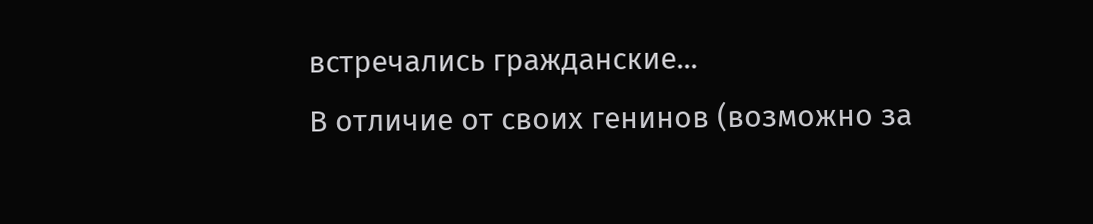встречались гражданские...
В отличие от своих генинов (возможно за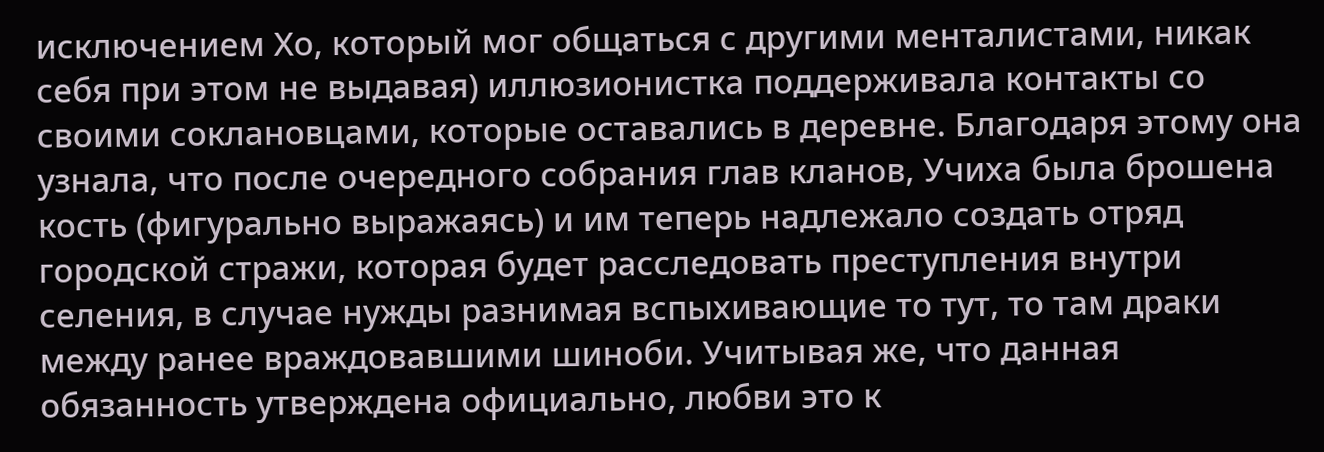исключением Хо, который мог общаться с другими менталистами, никак себя при этом не выдавая) иллюзионистка поддерживала контакты со своими соклановцами, которые оставались в деревне. Благодаря этому она узнала, что после очередного собрания глав кланов, Учиха была брошена кость (фигурально выражаясь) и им теперь надлежало создать отряд городской стражи, которая будет расследовать преступления внутри селения, в случае нужды разнимая вспыхивающие то тут, то там драки между ранее враждовавшими шиноби. Учитывая же, что данная обязанность утверждена официально, любви это к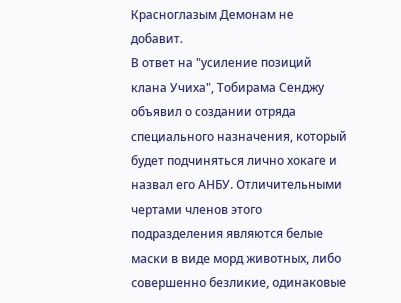Красноглазым Демонам не добавит.
В ответ на "усиление позиций клана Учиха", Тобирама Сенджу объявил о создании отряда специального назначения, который будет подчиняться лично хокаге и назвал его АНБУ. Отличительными чертами членов этого подразделения являются белые маски в виде морд животных, либо совершенно безликие, одинаковые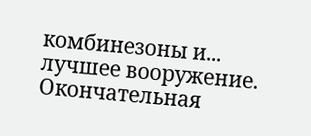комбинезоны и... лучшее вооружение. Окончательная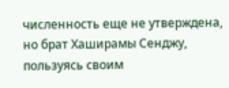численность еще не утверждена, но брат Хаширамы Сенджу, пользуясь своим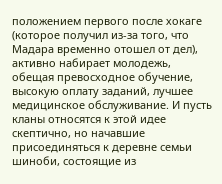положением первого после хокаге (которое получил из-за того, что Мадара временно отошел от дел), активно набирает молодежь, обещая превосходное обучение, высокую оплату заданий, лучшее медицинское обслуживание. И пусть кланы относятся к этой идее скептично, но начавшие присоединяться к деревне семьи шиноби, состоящие из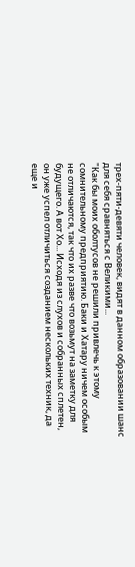трех-пяти-девяти человек, видят в данном образовании шанс для себя сравняться с Великими...
"Как бы моих оболтусов не решили привлечь к этому сомнительному предприятию. Баки и Хатару ничем особым не отличаются, так что их разве что возьмут на заметку для будущего. А вот Хо... Исходя из слухов и собранных сплетен, он уже успел отличиться созданием нескольких техник, да еще и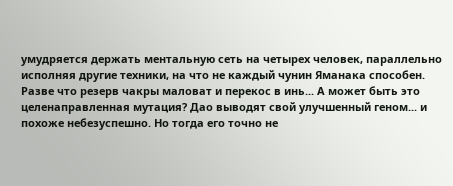умудряется держать ментальную сеть на четырех человек, параллельно исполняя другие техники, на что не каждый чунин Яманака способен. Разве что резерв чакры маловат и перекос в инь... А может быть это целенаправленная мутация? Дао выводят свой улучшенный геном... и похоже небезуспешно. Но тогда его точно не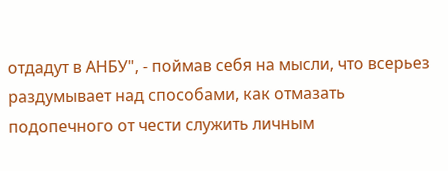отдадут в АНБУ", - поймав себя на мысли, что всерьез раздумывает над способами, как отмазать подопечного от чести служить личным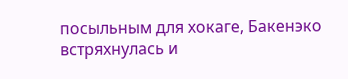посыльным для хокаге, Бакенэко встряхнулась и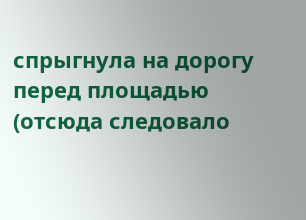спрыгнула на дорогу перед площадью (отсюда следовало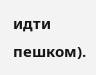идти пешком).